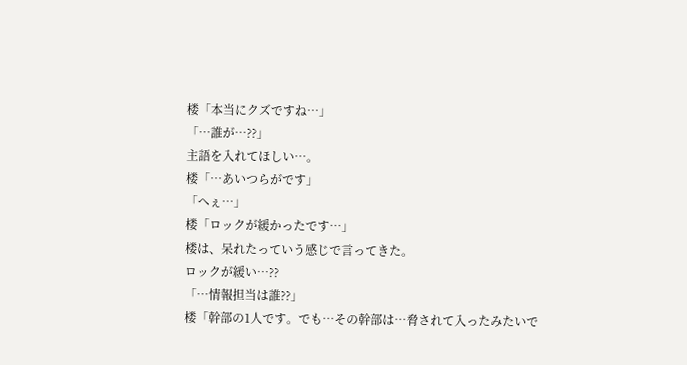楼「本当にクズですね…」
「…誰が…??」
主語を入れてほしい…。
楼「…あいつらがです」
「へぇ…」
楼「ロックが緩かったです…」
楼は、呆れたっていう感じで言ってきた。
ロックが緩い…??
「…情報担当は誰??」
楼「幹部の1人です。でも…その幹部は…脅されて入ったみたいで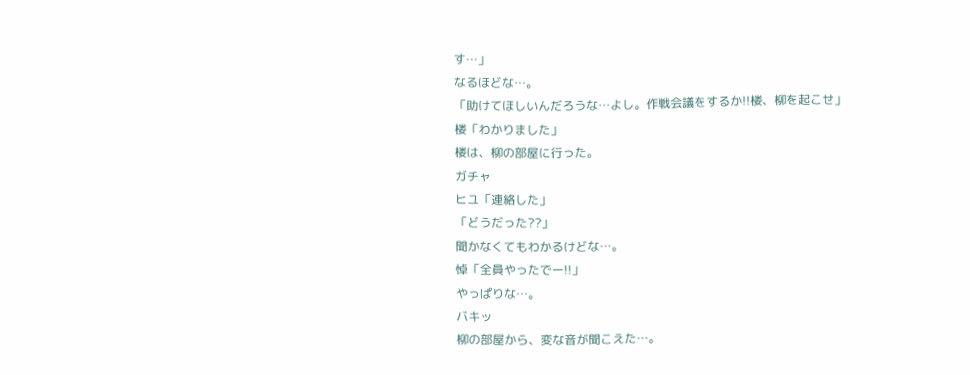す…」
なるほどな…。
「助けてほしいんだろうな…よし。作戦会議をするか!!楼、柳を起こせ」
楼「わかりました」
楼は、柳の部屋に行った。
ガチャ
ヒユ「連絡した」
「どうだった??」
聞かなくてもわかるけどな…。
悼「全員やったでー!!」
やっぱりな…。
バキッ
柳の部屋から、変な音が聞こえた…。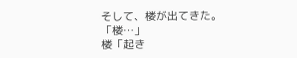そして、楼が出てきた。
「楼…」
楼「起き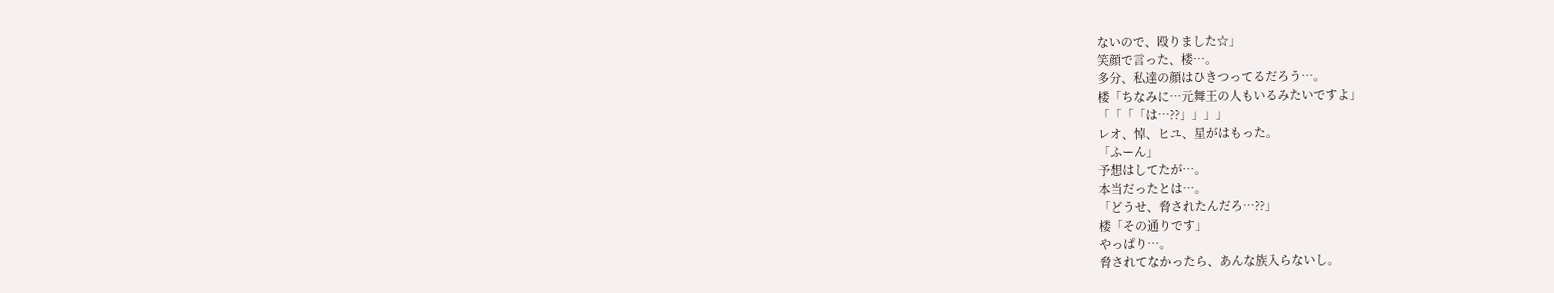ないので、殴りました☆」
笑顔で言った、楼…。
多分、私達の顔はひきつってるだろう…。
楼「ちなみに…元舞王の人もいるみたいですよ」
「「「「は…??」」」」
レオ、悼、ヒユ、星がはもった。
「ふーん」
予想はしてたが…。
本当だったとは…。
「どうせ、脅されたんだろ…??」
楼「その通りです」
やっぱり…。
脅されてなかったら、あんな族入らないし。